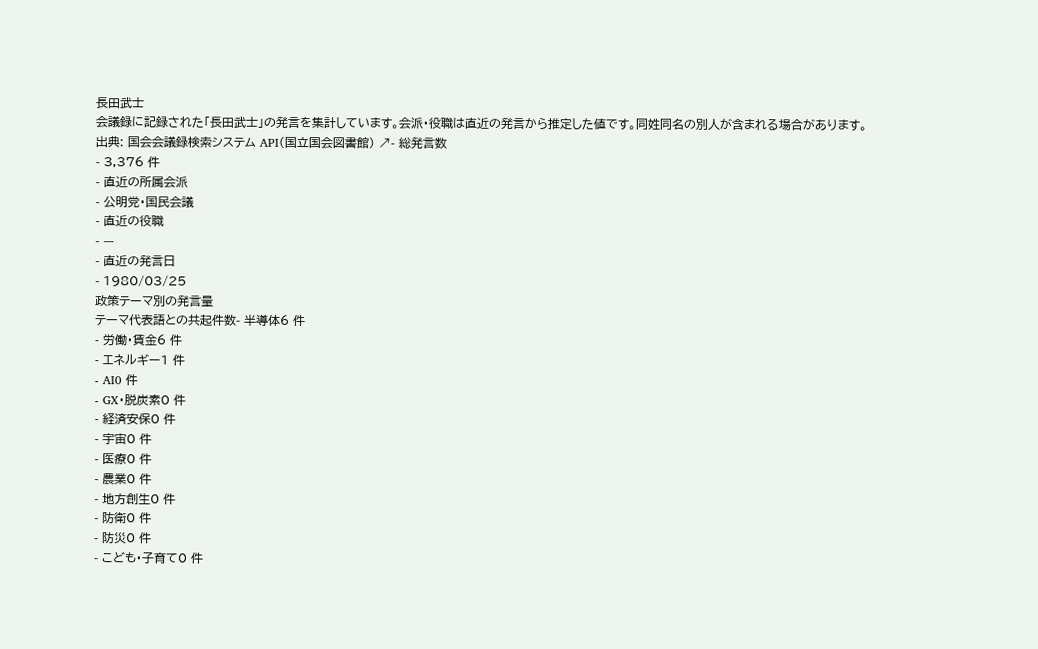長田武士
会議録に記録された「長田武士」の発言を集計しています。会派・役職は直近の発言から推定した値です。同姓同名の別人が含まれる場合があります。
出典: 国会会議録検索システム API(国立国会図書館) ↗- 総発言数
- 3,376 件
- 直近の所属会派
- 公明党・国民会議
- 直近の役職
- —
- 直近の発言日
- 1980/03/25
政策テーマ別の発言量
テーマ代表語との共起件数- 半導体6 件
- 労働・賃金6 件
- エネルギー1 件
- AI0 件
- GX・脱炭素0 件
- 経済安保0 件
- 宇宙0 件
- 医療0 件
- 農業0 件
- 地方創生0 件
- 防衛0 件
- 防災0 件
- こども・子育て0 件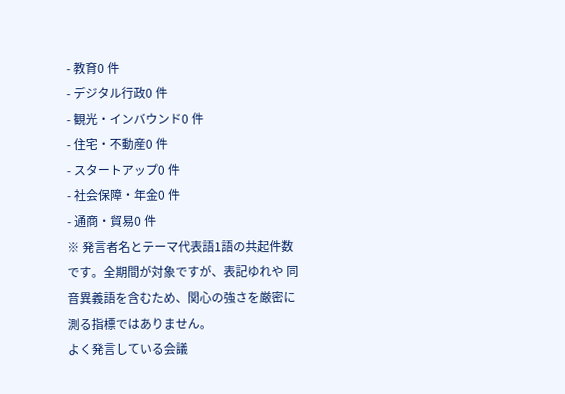- 教育0 件
- デジタル行政0 件
- 観光・インバウンド0 件
- 住宅・不動産0 件
- スタートアップ0 件
- 社会保障・年金0 件
- 通商・貿易0 件
※ 発言者名とテーマ代表語1語の共起件数です。全期間が対象ですが、表記ゆれや 同音異義語を含むため、関心の強さを厳密に測る指標ではありません。
よく発言している会議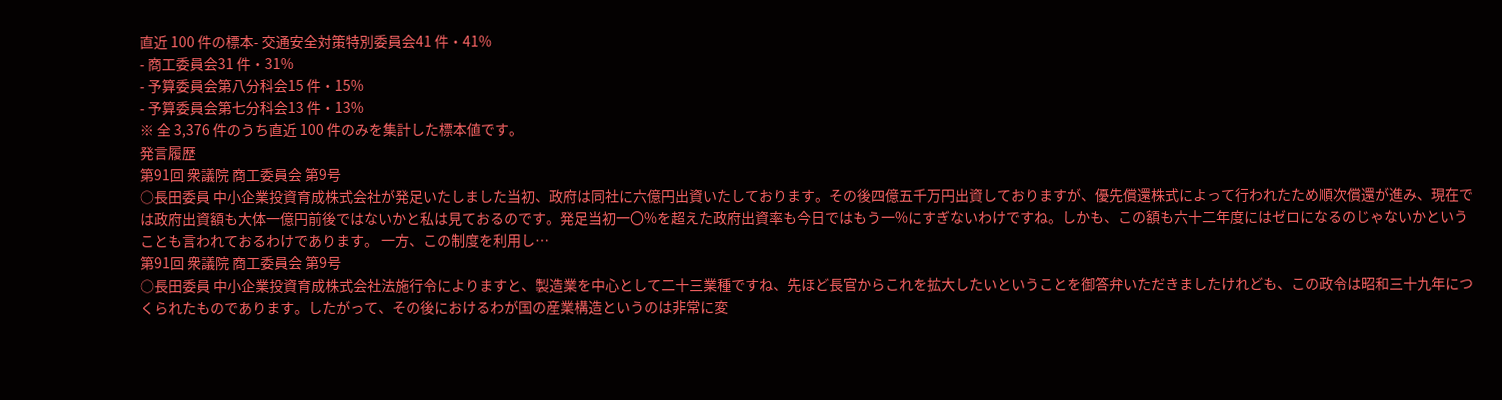直近 100 件の標本- 交通安全対策特別委員会41 件・41%
- 商工委員会31 件・31%
- 予算委員会第八分科会15 件・15%
- 予算委員会第七分科会13 件・13%
※ 全 3,376 件のうち直近 100 件のみを集計した標本値です。
発言履歴
第91回 衆議院 商工委員会 第9号
○長田委員 中小企業投資育成株式会社が発足いたしました当初、政府は同社に六億円出資いたしております。その後四億五千万円出資しておりますが、優先償還株式によって行われたため順次償還が進み、現在では政府出資額も大体一億円前後ではないかと私は見ておるのです。発足当初一〇%を超えた政府出資率も今日ではもう一%にすぎないわけですね。しかも、この額も六十二年度にはゼロになるのじゃないかということも言われておるわけであります。 一方、この制度を利用し…
第91回 衆議院 商工委員会 第9号
○長田委員 中小企業投資育成株式会社法施行令によりますと、製造業を中心として二十三業種ですね、先ほど長官からこれを拡大したいということを御答弁いただきましたけれども、この政令は昭和三十九年につくられたものであります。したがって、その後におけるわが国の産業構造というのは非常に変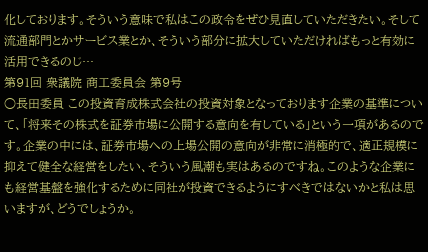化しております。そういう意味で私はこの政令をぜひ見直していただきたい。そして流通部門とかサービス業とか、そういう部分に拡大していただければもっと有効に活用できるのじ…
第91回 衆議院 商工委員会 第9号
○長田委員 この投資育成株式会社の投資対象となっております企業の基準について、「将来その株式を証券市場に公開する意向を有している」という一項があるのです。企業の中には、証券市場への上場公開の意向が非常に消極的で、適正規模に抑えて健全な経営をしたい、そういう風潮も実はあるのですね。このような企業にも経営基盤を強化するために同社が投資できるようにすべきではないかと私は思いますが、どうでしょうか。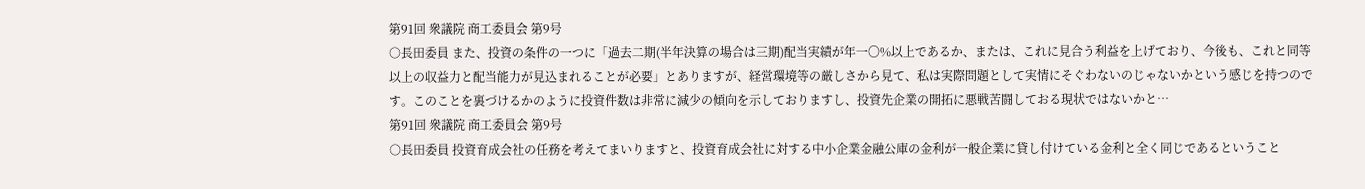第91回 衆議院 商工委員会 第9号
○長田委員 また、投資の条件の一つに「過去二期(半年決算の場合は三期)配当実績が年一〇%以上であるか、または、これに見合う利益を上げており、今後も、これと同等以上の収益力と配当能力が見込まれることが必要」とありますが、経営環境等の厳しさから見て、私は実際問題として実情にそぐわないのじゃないかという感じを持つのです。このことを裏づけるかのように投資件数は非常に減少の傾向を示しておりますし、投資先企業の開拓に悪戦苦闘しておる現状ではないかと…
第91回 衆議院 商工委員会 第9号
○長田委員 投資育成会社の任務を考えてまいりますと、投資育成会社に対する中小企業金融公庫の金利が一般企業に貸し付けている金利と全く同じであるということ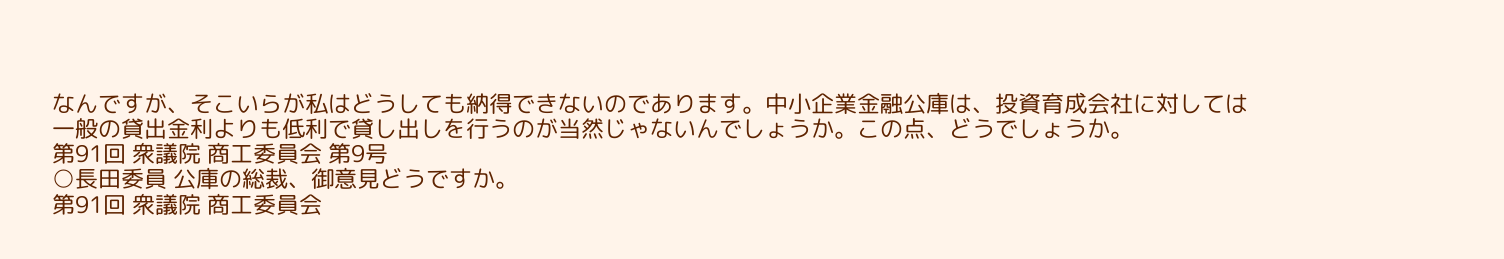なんですが、そこいらが私はどうしても納得できないのであります。中小企業金融公庫は、投資育成会社に対しては一般の貸出金利よりも低利で貸し出しを行うのが当然じゃないんでしょうか。この点、どうでしょうか。
第91回 衆議院 商工委員会 第9号
○長田委員 公庫の総裁、御意見どうですか。
第91回 衆議院 商工委員会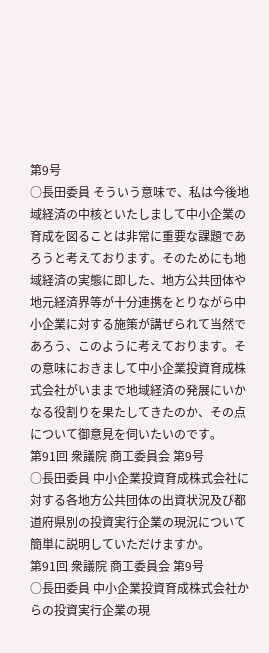第9号
○長田委員 そういう意味で、私は今後地域経済の中核といたしまして中小企業の育成を図ることは非常に重要な課題であろうと考えております。そのためにも地域経済の実態に即した、地方公共団体や地元経済界等が十分連携をとりながら中小企業に対する施策が講ぜられて当然であろう、このように考えております。その意味におきまして中小企業投資育成株式会社がいままで地域経済の発展にいかなる役割りを果たしてきたのか、その点について御意見を伺いたいのです。
第91回 衆議院 商工委員会 第9号
○長田委員 中小企業投資育成株式会社に対する各地方公共団体の出資状況及び都道府県別の投資実行企業の現況について簡単に説明していただけますか。
第91回 衆議院 商工委員会 第9号
○長田委員 中小企業投資育成株式会社からの投資実行企業の現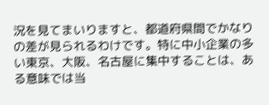況を見てまいりますと、都道府県間でかなりの差が見られるわけです。特に中小企業の多い東京、大阪、名古屋に集中することは、ある意味では当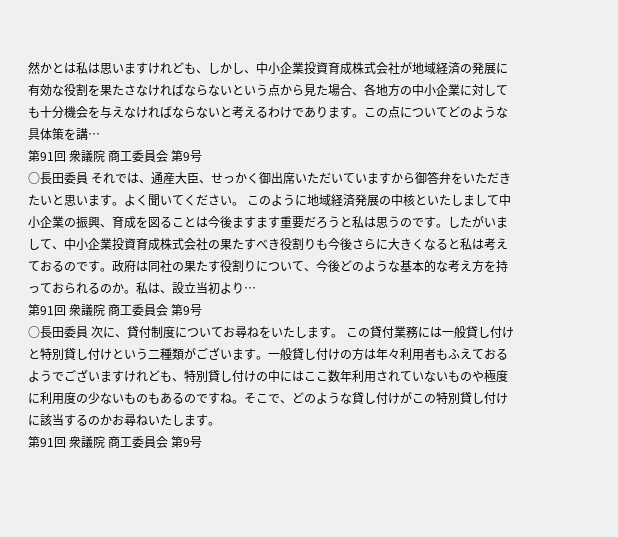然かとは私は思いますけれども、しかし、中小企業投資育成株式会社が地域経済の発展に有効な役割を果たさなければならないという点から見た場合、各地方の中小企業に対しても十分機会を与えなければならないと考えるわけであります。この点についてどのような具体策を講…
第91回 衆議院 商工委員会 第9号
○長田委員 それでは、通産大臣、せっかく御出席いただいていますから御答弁をいただきたいと思います。よく聞いてください。 このように地域経済発展の中核といたしまして中小企業の振興、育成を図ることは今後ますます重要だろうと私は思うのです。したがいまして、中小企業投資育成株式会社の果たすべき役割りも今後さらに大きくなると私は考えておるのです。政府は同社の果たす役割りについて、今後どのような基本的な考え方を持っておられるのか。私は、設立当初より…
第91回 衆議院 商工委員会 第9号
○長田委員 次に、貸付制度についてお尋ねをいたします。 この貸付業務には一般貸し付けと特別貸し付けという二種類がございます。一般貸し付けの方は年々利用者もふえておるようでございますけれども、特別貸し付けの中にはここ数年利用されていないものや極度に利用度の少ないものもあるのですね。そこで、どのような貸し付けがこの特別貸し付けに該当するのかお尋ねいたします。
第91回 衆議院 商工委員会 第9号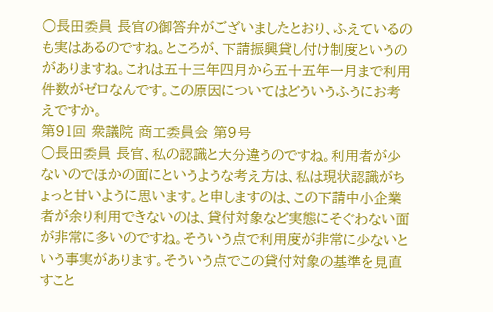○長田委員 長官の御答弁がございましたとおり、ふえているのも実はあるのですね。ところが、下請振興貸し付け制度というのがありますね。これは五十三年四月から五十五年一月まで利用件数がゼロなんです。この原因についてはどういうふうにお考えですか。
第91回 衆議院 商工委員会 第9号
○長田委員 長官、私の認識と大分違うのですね。利用者が少ないのでほかの面にというような考え方は、私は現状認識がちょっと甘いように思います。と申しますのは、この下請中小企業者が余り利用できないのは、貸付対象など実態にそぐわない面が非常に多いのですね。そういう点で利用度が非常に少ないという事実があります。そういう点でこの貸付対象の基準を見直すこと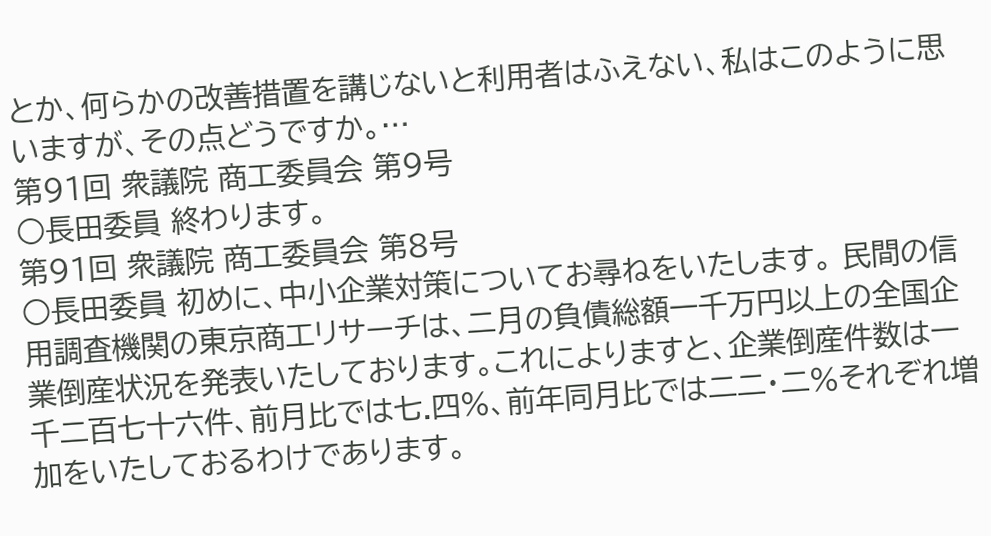とか、何らかの改善措置を講じないと利用者はふえない、私はこのように思いますが、その点どうですか。…
第91回 衆議院 商工委員会 第9号
○長田委員 終わります。
第91回 衆議院 商工委員会 第8号
○長田委員 初めに、中小企業対策についてお尋ねをいたします。 民間の信用調査機関の東京商工リサーチは、二月の負債総額一千万円以上の全国企業倒産状況を発表いたしております。これによりますと、企業倒産件数は一千二百七十六件、前月比では七.四%、前年同月比では二二・二%それぞれ増加をいたしておるわけであります。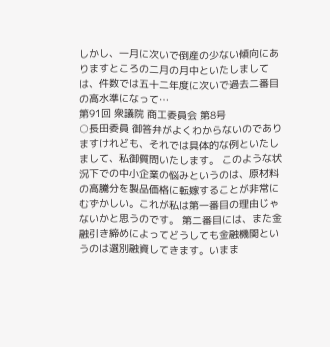しかし、一月に次いで倒産の少ない傾向にありますところの二月の月中といたしましては、件数では五十二年度に次いで過去二番目の高水準になって…
第91回 衆議院 商工委員会 第8号
○長田委員 御答弁がよくわからないのでありますけれども、それでは具体的な例といたしまして、私御質問いたします。 このような状況下での中小企業の悩みというのは、原材料の高騰分を製品価格に転嫁することが非常にむずかしい。これが私は第一番目の理由じゃないかと思うのです。 第二番目には、また金融引き締めによってどうしても金融機関というのは選別融資してきます。いまま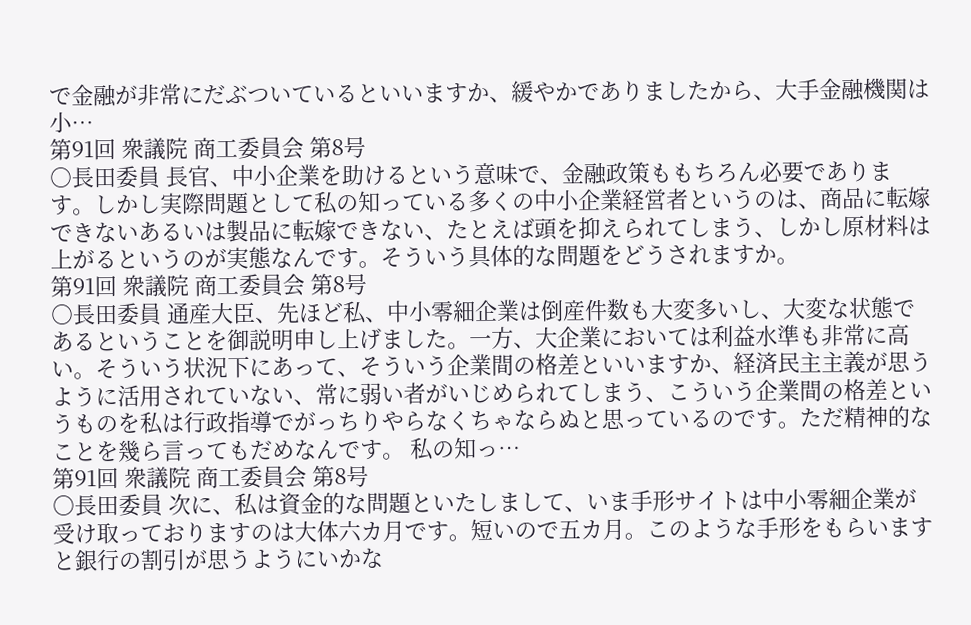で金融が非常にだぶついているといいますか、緩やかでありましたから、大手金融機関は小…
第91回 衆議院 商工委員会 第8号
○長田委員 長官、中小企業を助けるという意味で、金融政策ももちろん必要であります。しかし実際問題として私の知っている多くの中小企業経営者というのは、商品に転嫁できないあるいは製品に転嫁できない、たとえば頭を抑えられてしまう、しかし原材料は上がるというのが実態なんです。そういう具体的な問題をどうされますか。
第91回 衆議院 商工委員会 第8号
○長田委員 通産大臣、先ほど私、中小零細企業は倒産件数も大変多いし、大変な状態であるということを御説明申し上げました。一方、大企業においては利益水準も非常に高い。そういう状況下にあって、そういう企業間の格差といいますか、経済民主主義が思うように活用されていない、常に弱い者がいじめられてしまう、こういう企業間の格差というものを私は行政指導でがっちりやらなくちゃならぬと思っているのです。ただ精神的なことを幾ら言ってもだめなんです。 私の知っ…
第91回 衆議院 商工委員会 第8号
○長田委員 次に、私は資金的な問題といたしまして、いま手形サイトは中小零細企業が受け取っておりますのは大体六カ月です。短いので五カ月。このような手形をもらいますと銀行の割引が思うようにいかな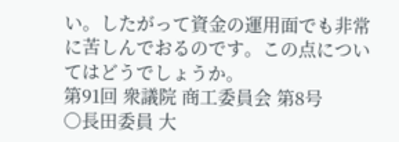い。したがって資金の運用面でも非常に苦しんでおるのです。この点についてはどうでしょうか。
第91回 衆議院 商工委員会 第8号
○長田委員 大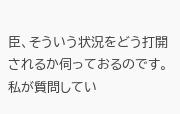臣、そういう状況をどう打開されるか伺っておるのです。私が質問してい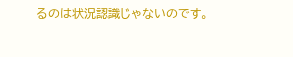るのは状況認識じゃないのです。